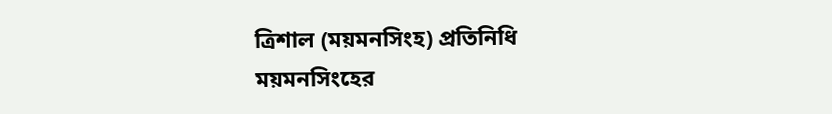ত্রিশাল (ময়মনসিংহ) প্রতিনিধি
ময়মনসিংহের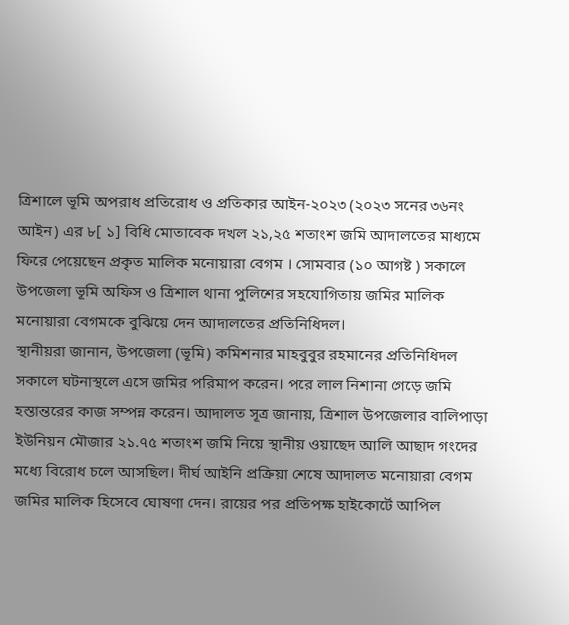ত্রিশালে ভূমি অপরাধ প্রতিরোধ ও প্রতিকার আইন-২০২৩ (২০২৩ সনের ৩৬নং আইন) এর ৮[ ১] বিধি মোতাবেক দখল ২১,২৫ শতাংশ জমি আদালতের মাধ্যমে ফিরে পেয়েছেন প্রকৃত মালিক মনোয়ারা বেগম । সোমবার (১০ আগষ্ট ) সকালে উপজেলা ভূমি অফিস ও ত্রিশাল থানা পুলিশের সহযোগিতায় জমির মালিক মনোয়ারা বেগমকে বুঝিয়ে দেন আদালতের প্রতিনিধিদল।
স্থানীয়রা জানান, উপজেলা (ভূমি) কমিশনার মাহবুবুর রহমানের প্রতিনিধিদল সকালে ঘটনাস্থলে এসে জমির পরিমাপ করেন। পরে লাল নিশানা গেড়ে জমি হস্তান্তরের কাজ সম্পন্ন করেন। আদালত সূত্র জানায়, ত্রিশাল উপজেলার বালিপাড়া ইউনিয়ন মৌজার ২১.৭৫ শতাংশ জমি নিয়ে স্থানীয় ওয়াছেদ আলি আছাদ গংদের মধ্যে বিরোধ চলে আসছিল। দীর্ঘ আইনি প্রক্রিয়া শেষে আদালত মনোয়ারা বেগম জমির মালিক হিসেবে ঘোষণা দেন। রায়ের পর প্রতিপক্ষ হাইকোর্টে আপিল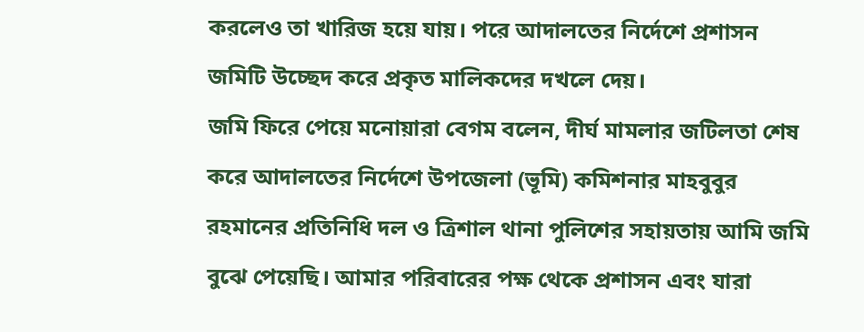করলেও তা খারিজ হয়ে যায়। পরে আদালতের নির্দেশে প্রশাসন জমিটি উচ্ছেদ করে প্রকৃত মালিকদের দখলে দেয়।
জমি ফিরে পেয়ে মনোয়ারা বেগম বলেন, দীর্ঘ মামলার জটিলতা শেষ করে আদালতের নির্দেশে উপজেলা (ভূমি) কমিশনার মাহবুবুর রহমানের প্রতিনিধি দল ও ত্রিশাল থানা পুলিশের সহায়তায় আমি জমি বুঝে পেয়েছি। আমার পরিবারের পক্ষ থেকে প্রশাসন এবং যারা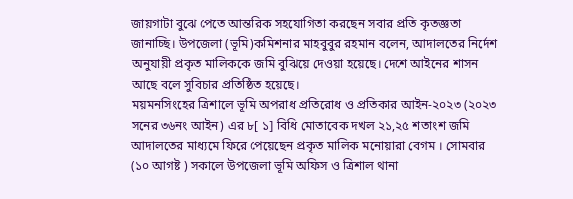জায়গাটা বুঝে পেতে আন্তরিক সহযোগিতা করছেন সবার প্রতি কৃতজ্ঞতা জানাচ্ছি। উপজেলা (ভূমি)কমিশনার মাহবুবুর রহমান বলেন, আদালতের নির্দেশ অনুযায়ী প্রকৃত মালিককে জমি বুঝিয়ে দেওয়া হয়েছে। দেশে আইনের শাসন আছে বলে সুবিচার প্রতিষ্ঠিত হয়েছে।
ময়মনসিংহের ত্রিশালে ভূমি অপরাধ প্রতিরোধ ও প্রতিকার আইন-২০২৩ (২০২৩ সনের ৩৬নং আইন) এর ৮[ ১] বিধি মোতাবেক দখল ২১,২৫ শতাংশ জমি আদালতের মাধ্যমে ফিরে পেয়েছেন প্রকৃত মালিক মনোয়ারা বেগম । সোমবার (১০ আগষ্ট ) সকালে উপজেলা ভূমি অফিস ও ত্রিশাল থানা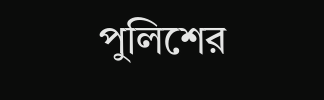পুলিশের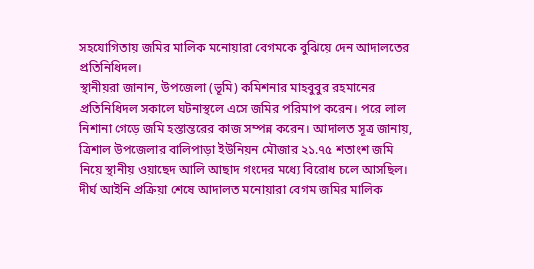সহযোগিতায় জমির মালিক মনোয়ারা বেগমকে বুঝিয়ে দেন আদালতের প্রতিনিধিদল।
স্থানীয়রা জানান, উপজেলা (ভূমি) কমিশনার মাহবুবুর রহমানের প্রতিনিধিদল সকালে ঘটনাস্থলে এসে জমির পরিমাপ করেন। পরে লাল নিশানা গেড়ে জমি হস্তান্তরের কাজ সম্পন্ন করেন। আদালত সূত্র জানায়, ত্রিশাল উপজেলার বালিপাড়া ইউনিয়ন মৌজার ২১.৭৫ শতাংশ জমি নিয়ে স্থানীয় ওয়াছেদ আলি আছাদ গংদের মধ্যে বিরোধ চলে আসছিল। দীর্ঘ আইনি প্রক্রিয়া শেষে আদালত মনোয়ারা বেগম জমির মালিক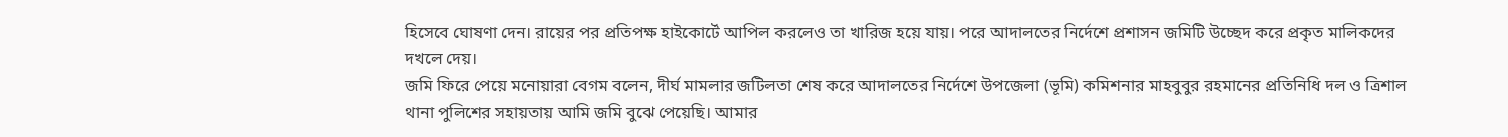হিসেবে ঘোষণা দেন। রায়ের পর প্রতিপক্ষ হাইকোর্টে আপিল করলেও তা খারিজ হয়ে যায়। পরে আদালতের নির্দেশে প্রশাসন জমিটি উচ্ছেদ করে প্রকৃত মালিকদের দখলে দেয়।
জমি ফিরে পেয়ে মনোয়ারা বেগম বলেন, দীর্ঘ মামলার জটিলতা শেষ করে আদালতের নির্দেশে উপজেলা (ভূমি) কমিশনার মাহবুবুর রহমানের প্রতিনিধি দল ও ত্রিশাল থানা পুলিশের সহায়তায় আমি জমি বুঝে পেয়েছি। আমার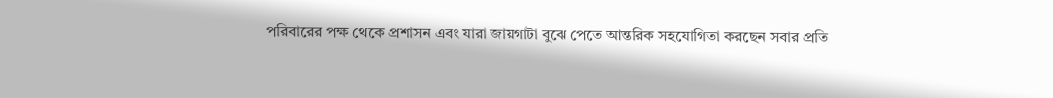পরিবারের পক্ষ থেকে প্রশাসন এবং যারা জায়গাটা বুঝে পেতে আন্তরিক সহযোগিতা করছেন সবার প্রতি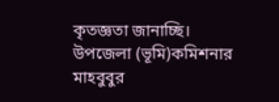কৃতজ্ঞতা জানাচ্ছি। উপজেলা (ভূমি)কমিশনার মাহবুবুর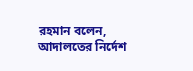রহমান বলেন, আদালতের নির্দেশ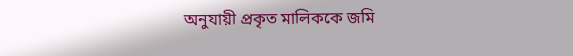অনুযায়ী প্রকৃত মালিককে জমি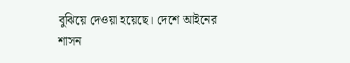বুঝিয়ে দেওয়া হয়েছে। দেশে আইনের শাসন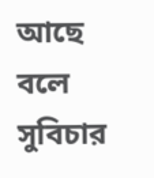আছে বলে সুবিচার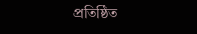প্রতিষ্ঠিত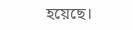হয়েছে।